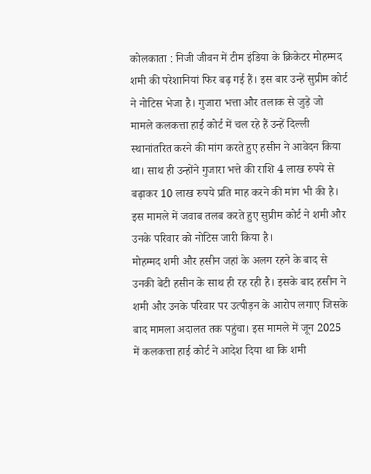कोलकाता : निजी जीवन में टीम इंडिया के क्रिकेटर मोहम्मद शमी की परेशानियां फिर बढ़ गई हैं। इस बार उन्हें सुप्रीम कोर्ट ने नोटिस भेजा है। गुजारा भत्ता और तलाक से जुड़े जो मामले कलकत्ता हाई कोर्ट में चल रहे हैं उन्हें दिल्ली स्थानांतरित करने की मांग करते हुए हसीन ने आवेदन किया था। साथ ही उन्होंने गुजारा भत्ते की राशि 4 लाख रुपये से बढ़ाकर 10 लाख रुपये प्रति माह करने की मांग भी की है। इस मामले में जवाब तलब करते हुए सुप्रीम कोर्ट ने शमी और उनके परिवार को नोटिस जारी किया है।
मोहम्मद शमी और हसीन जहां के अलग रहने के बाद से उनकी बेटी हसीन के साथ ही रह रही है। इसके बाद हसीन ने शमी और उनके परिवार पर उत्पीड़न के आरोप लगाए जिसके बाद मामला अदालत तक पहुंचा। इस मामले में जून 2025 में कलकत्ता हाई कोर्ट ने आदेश दिया था कि शमी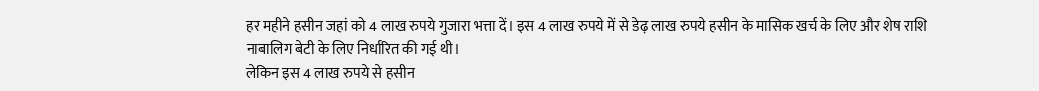हर महीने हसीन जहां को 4 लाख रुपये गुजारा भत्ता दें। इस 4 लाख रुपये में से डेढ़ लाख रुपये हसीन के मासिक खर्च के लिए और शेष राशि नाबालिग बेटी के लिए निर्धारित की गई थी।
लेकिन इस 4 लाख रुपये से हसीन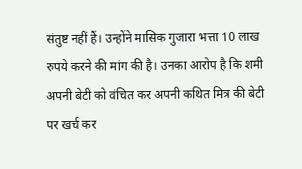संतुष्ट नहीं हैं। उन्होंने मासिक गुजारा भत्ता 10 लाख रुपये करने की मांग की है। उनका आरोप है कि शमी अपनी बेटी को वंचित कर अपनी कथित मित्र की बेटी पर खर्च कर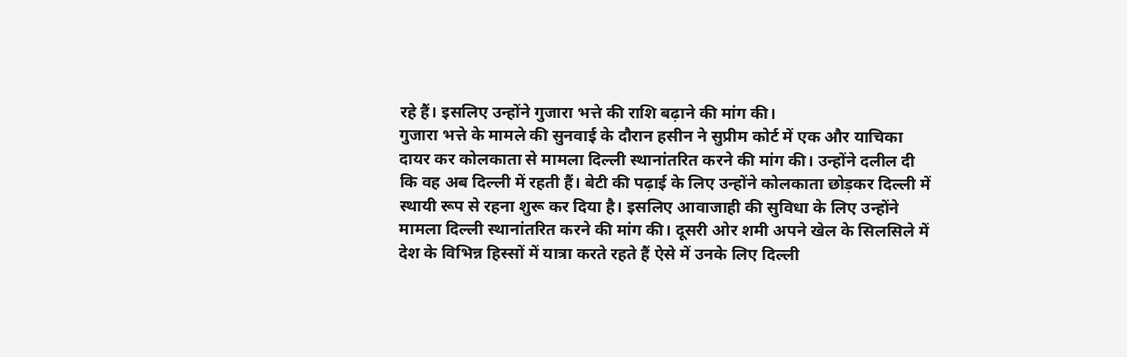रहे हैं। इसलिए उन्होंने गुजारा भत्ते की राशि बढ़ाने की मांग की।
गुजारा भत्ते के मामले की सुनवाई के दौरान हसीन ने सुप्रीम कोर्ट में एक और याचिका दायर कर कोलकाता से मामला दिल्ली स्थानांतरित करने की मांग की। उन्होंने दलील दी कि वह अब दिल्ली में रहती हैं। बेटी की पढ़ाई के लिए उन्होंने कोलकाता छोड़कर दिल्ली में स्थायी रूप से रहना शुरू कर दिया है। इसलिए आवाजाही की सुविधा के लिए उन्होंने मामला दिल्ली स्थानांतरित करने की मांग की। दूसरी ओर शमी अपने खेल के सिलसिले में देश के विभिन्न हिस्सों में यात्रा करते रहते हैं ऐसे में उनके लिए दिल्ली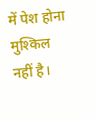में पेश होना मुश्किल नहीं है।